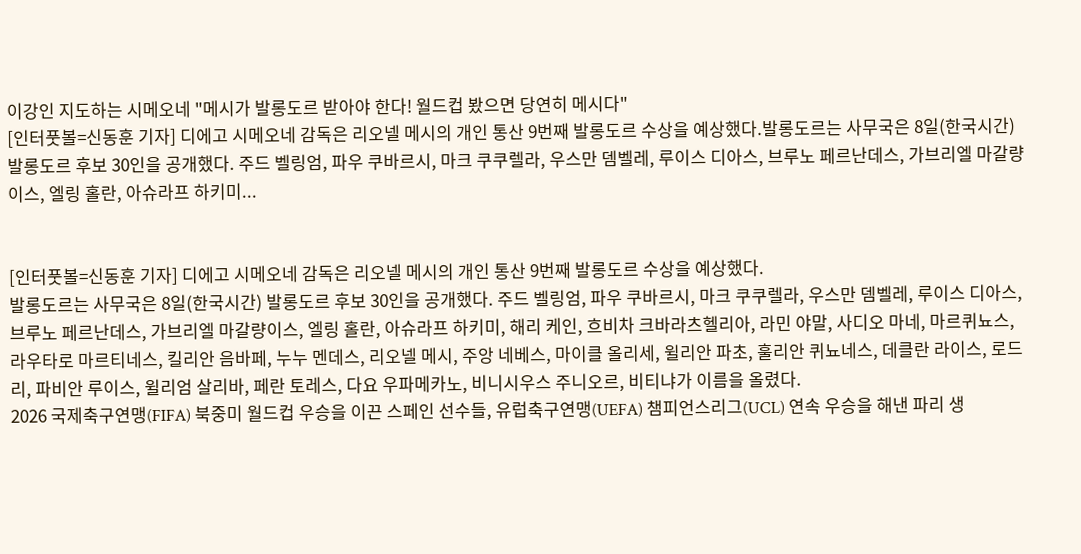이강인 지도하는 시메오네 "메시가 발롱도르 받아야 한다! 월드컵 봤으면 당연히 메시다"
[인터풋볼=신동훈 기자] 디에고 시메오네 감독은 리오넬 메시의 개인 통산 9번째 발롱도르 수상을 예상했다.발롱도르는 사무국은 8일(한국시간) 발롱도르 후보 30인을 공개했다. 주드 벨링엄, 파우 쿠바르시, 마크 쿠쿠렐라, 우스만 뎀벨레, 루이스 디아스, 브루노 페르난데스, 가브리엘 마갈량이스, 엘링 홀란, 아슈라프 하키미...


[인터풋볼=신동훈 기자] 디에고 시메오네 감독은 리오넬 메시의 개인 통산 9번째 발롱도르 수상을 예상했다.
발롱도르는 사무국은 8일(한국시간) 발롱도르 후보 30인을 공개했다. 주드 벨링엄, 파우 쿠바르시, 마크 쿠쿠렐라, 우스만 뎀벨레, 루이스 디아스, 브루노 페르난데스, 가브리엘 마갈량이스, 엘링 홀란, 아슈라프 하키미, 해리 케인, 흐비차 크바라츠헬리아, 라민 야말, 사디오 마네, 마르퀴뇨스, 라우타로 마르티네스, 킬리안 음바페, 누누 멘데스, 리오넬 메시, 주앙 네베스, 마이클 올리세, 윌리안 파초, 훌리안 퀴뇨네스, 데클란 라이스, 로드리, 파비안 루이스, 윌리엄 살리바, 페란 토레스, 다요 우파메카노, 비니시우스 주니오르, 비티냐가 이름을 올렸다.
2026 국제축구연맹(FIFA) 북중미 월드컵 우승을 이끈 스페인 선수들, 유럽축구연맹(UEFA) 챔피언스리그(UCL) 연속 우승을 해낸 파리 생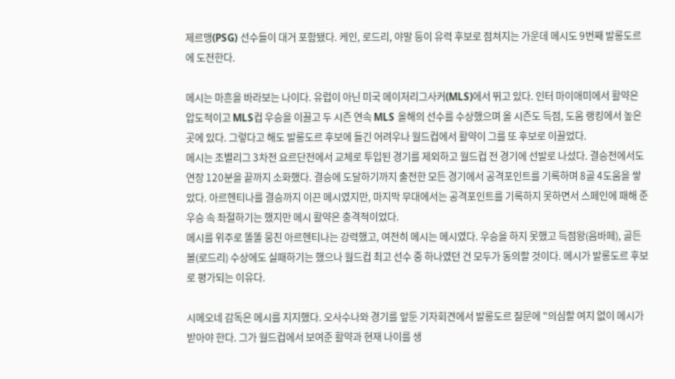제르맹(PSG) 선수들이 대거 포함됐다. 케인, 로드리, 야말 등이 유력 후보로 점쳐지는 가운데 메시도 9번째 발롱도르에 도전한다.

메시는 마흔을 바라보는 나이다. 유럽이 아닌 미국 메이저리그사커(MLS)에서 뛰고 있다. 인터 마이애미에서 활약은 압도적이고 MLS컵 우승을 이끌고 두 시즌 연속 MLS 올해의 선수를 수상했으며 올 시즌도 득점, 도움 랭킹에서 높은 곳에 있다. 그렇다고 해도 발롱도르 후보에 들긴 어려우나 월드컵에서 활약이 그를 또 후보로 이끌었다.
메시는 조별리그 3차전 요르단전에서 교체로 투입된 경기를 제외하고 월드컵 전 경기에 선발로 나섰다. 결승전에서도 연장 120분을 끝까지 소화했다. 결승에 도달하기까지 출전한 모든 경기에서 공격포인트를 기록하며 8골 4도움을 쌓았다. 아르헨티나를 결승까지 이끈 메시였지만, 마지막 무대에서는 공격포인트를 기록하지 못하면서 스페인에 패해 준우승 속 좌절하기는 했지만 메시 활약은 충격적이었다.
메시를 위주로 똘똘 뭉친 아르헨티나는 강력했고, 여전히 메시는 메시였다. 우승을 하지 못했고 득점왕(음바페), 골든볼(로드리) 수상에도 실패하기는 했으나 월드컵 최고 선수 중 하나였던 건 모두가 동의할 것이다. 메시가 발롱도르 후보로 평가되는 이유다.

시메오네 감독은 메시를 지지했다. 오사수나와 경기를 앞둔 기자회견에서 발롱도르 질문에 "의심할 여지 없이 메시가 받아야 한다. 그가 월드컵에서 보여준 활약과 현재 나이를 생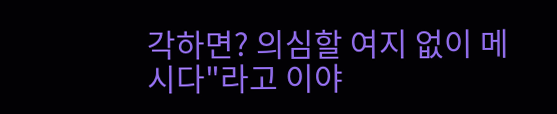각하면? 의심할 여지 없이 메시다"라고 이야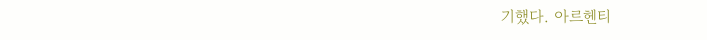기했다. 아르헨티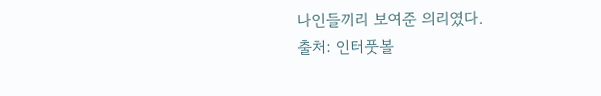나인들끼리 보여준 의리였다.
출처: 인터풋볼